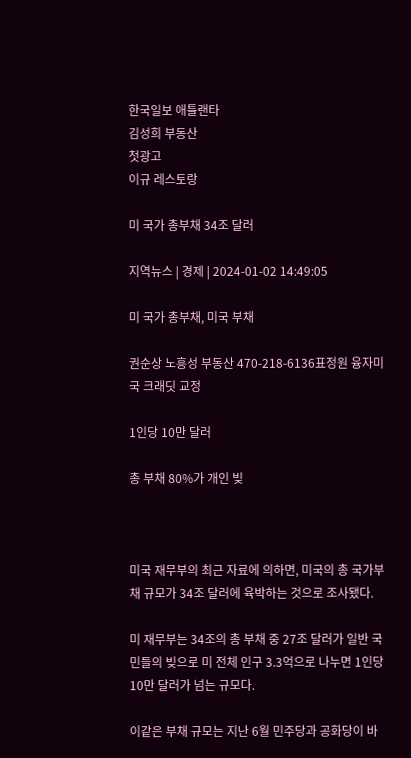한국일보 애틀랜타
김성희 부동산
첫광고
이규 레스토랑

미 국가 총부채 34조 달러

지역뉴스 | 경제 | 2024-01-02 14:49:05

미 국가 총부채, 미국 부채

권순상 노흥성 부동산 470-218-6136표정원 융자미국 크래딧 교정

1인당 10만 달러

총 부채 80%가 개인 빚



미국 재무부의 최근 자료에 의하면, 미국의 총 국가부채 규모가 34조 달러에 육박하는 것으로 조사됐다.

미 재무부는 34조의 총 부채 중 27조 달러가 일반 국민들의 빚으로 미 전체 인구 3.3억으로 나누면 1인당 10만 달러가 넘는 규모다.

이같은 부채 규모는 지난 6월 민주당과 공화당이 바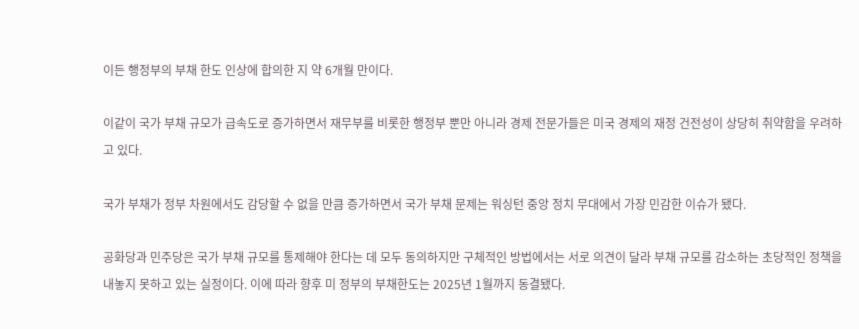이든 행정부의 부채 한도 인상에 합의한 지 약 6개월 만이다.

이같이 국가 부채 규모가 급속도로 증가하면서 재무부를 비롯한 행정부 뿐만 아니라 경제 전문가들은 미국 경제의 재정 건전성이 상당히 취약함을 우려하고 있다.

국가 부채가 정부 차원에서도 감당할 수 없을 만큼 증가하면서 국가 부채 문제는 워싱턴 중앙 정치 무대에서 가장 민감한 이슈가 됐다.

공화당과 민주당은 국가 부채 규모를 통제해야 한다는 데 모두 동의하지만 구체적인 방법에서는 서로 의견이 달라 부채 규모를 감소하는 초당적인 정책을 내놓지 못하고 있는 실정이다. 이에 따라 향후 미 정부의 부채한도는 2025년 1월까지 동결됐다.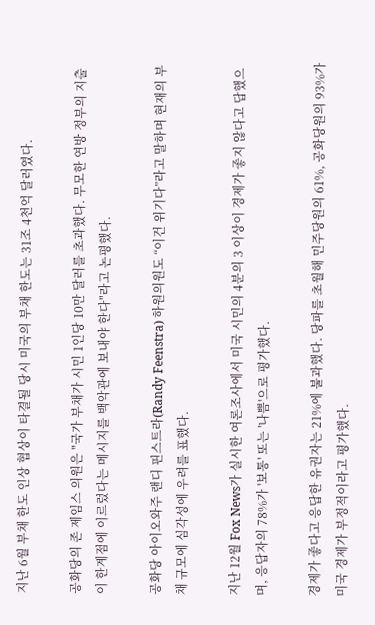지난 6월 부채 한도 인상 협상이 타결될 당시 미국의 부채 한도는 31조 4천억 달러였다.

공화당의 존 제임스 의원은 "국가 부채가 시민 1인당 10만 달러를 초과했다. 무모한 연방 정부의 지출이 한계점에 이르렀다는 메시지를 백악관에 보내야 한다"라고 논평했다.

공화당 아이오와주 랜디 핀스트라(Randy Feenstra) 하원의원도 “이건 위기다”라고 말하며 현재의 부채 규모에 심각성에 우려를 표했다.

지난 12월 Fox News가 실시한 여론조사에서 미국 시민의 4분의 3 이상이 경제가 좋지 않다고 답했으며, 응답자의 78%가 '보통' 또는 '나쁨'으로 평가했다.

경제가 좋다고 응답한 유권자는 21%에 불과했다. 당파를 초월해 민주당원의 61%, 공화당원의 93%가 미국 경제가 부정적이라고 평가했다.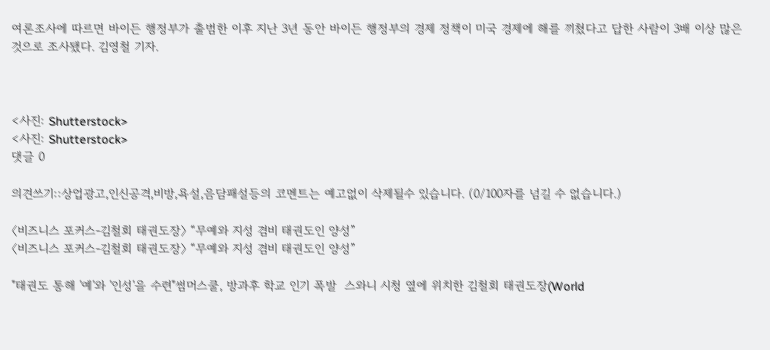여론조사에 따르면 바이든 행정부가 출범한 이후 지난 3년 동안 바이든 행정부의 경제 정책이 미국 경제에 해를 끼쳤다고 답한 사람이 3배 이상 많은 것으로 조사됐다. 김영철 기자.



<사진: Shutterstock>
<사진: Shutterstock>
댓글 0

의견쓰기::상업광고,인신공격,비방,욕설,음담패설등의 코멘트는 예고없이 삭제될수 있습니다. (0/100자를 넘길 수 없습니다.)

〈비즈니스 포커스-김철회 태권도장〉 “무예와 지성 겸비 태권도인 양성”
〈비즈니스 포커스-김철회 태권도장〉 “무예와 지성 겸비 태권도인 양성”

"태권도 통해 '예'와 '인성'을 수련"썸머스쿨, 방과후 학교 인기 폭발  스와니 시청 옆에 위치한 김철회 태권도장(World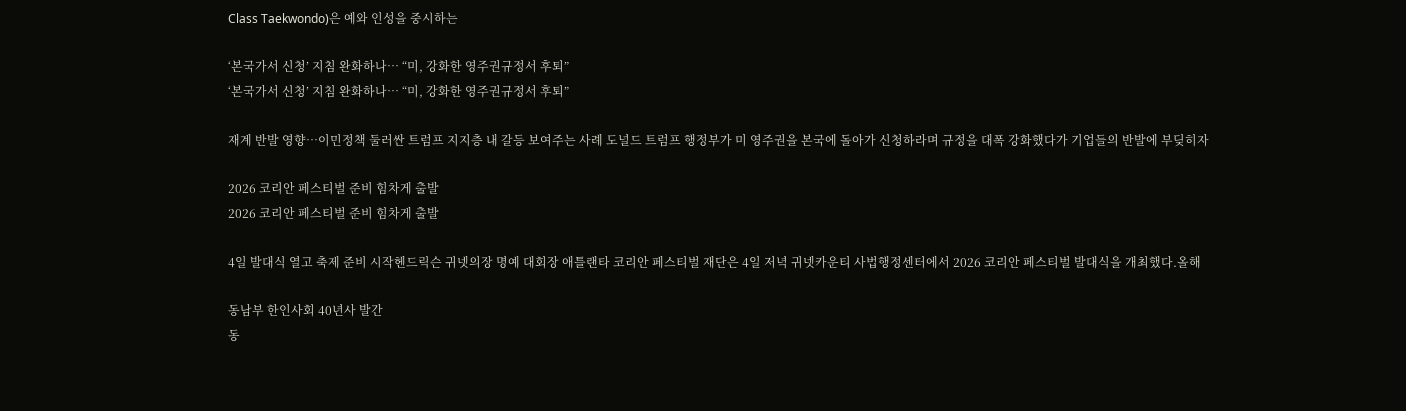Class Taekwondo)은 예와 인성을 중시하는

‘본국가서 신청’ 지침 완화하나… “미, 강화한 영주권규정서 후퇴”
‘본국가서 신청’ 지침 완화하나… “미, 강화한 영주권규정서 후퇴”

재계 반발 영향…이민정책 둘러싼 트럼프 지지층 내 갈등 보여주는 사례 도널드 트럼프 행정부가 미 영주권을 본국에 돌아가 신청하라며 규정을 대폭 강화했다가 기업들의 반발에 부딪히자

2026 코리안 페스티벌 준비 힘차게 출발
2026 코리안 페스티벌 준비 힘차게 출발

4일 발대식 열고 축제 준비 시작헨드릭슨 귀넷의장 명예 대회장 애틀랜타 코리안 페스티벌 재단은 4일 저녁 귀넷카운티 사법행정센터에서 2026 코리안 페스티벌 발대식을 개최했다.올해

동남부 한인사회 40년사 발간
동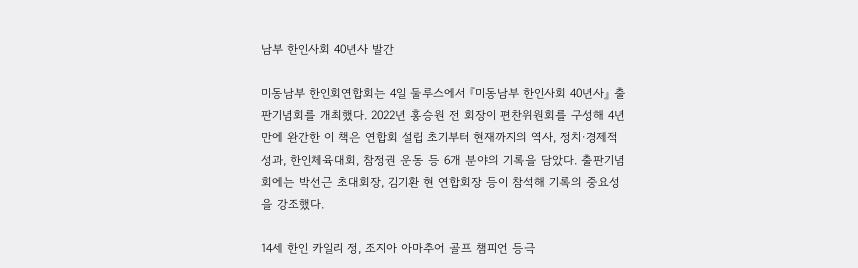남부 한인사회 40년사 발간

미동남부 한인회연합회는 4일 둘루스에서 『미동남부 한인사회 40년사』 출판기념회를 개최했다. 2022년 홍승원 전 회장이 편찬위원회를 구성해 4년 만에 완간한 이 책은 연합회 설립 초기부터 현재까지의 역사, 정치·경제적 성과, 한인체육대회, 참정권 운동 등 6개 분야의 기록을 담았다. 출판기념회에는 박선근 초대회장, 김기환 현 연합회장 등이 참석해 기록의 중요성을 강조했다.

14세 한인 카일리 정, 조지아 아마추어 골프 챔피언 등극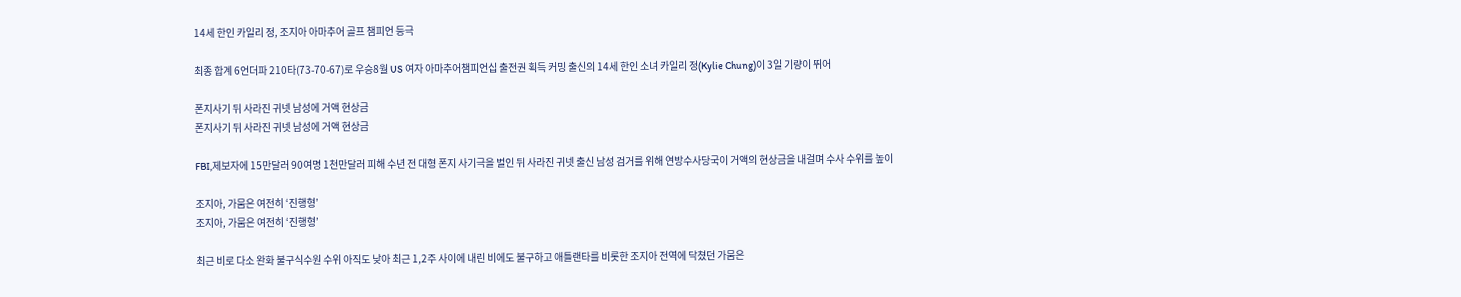14세 한인 카일리 정, 조지아 아마추어 골프 챔피언 등극

최종 합계 6언더파 210타(73-70-67)로 우승8월 US 여자 아마추어챔피언십 출전권 획득 커밍 출신의 14세 한인 소녀 카일리 정(Kylie Chung)이 3일 기량이 뛰어

폰지사기 뒤 사라진 귀넷 남성에 거액 현상금
폰지사기 뒤 사라진 귀넷 남성에 거액 현상금

FBI,제보자에 15만달러 90여명 1천만달러 피해 수년 전 대형 폰지 사기극을 벌인 뒤 사라진 귀넷 출신 남성 검거를 위해 연방수사당국이 거액의 현상금을 내걸며 수사 수위를 높이

조지아, 가뭄은 여전히 ‘진행형’
조지아, 가뭄은 여전히 ‘진행형’

최근 비로 다소 완화 불구식수원 수위 아직도 낮아 최근 1,2주 사이에 내린 비에도 불구하고 애틀랜타를 비롯한 조지아 전역에 닥쳤던 가뭄은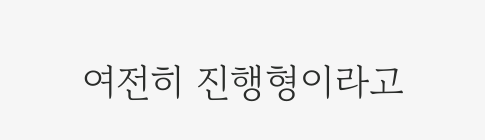여전히 진행형이라고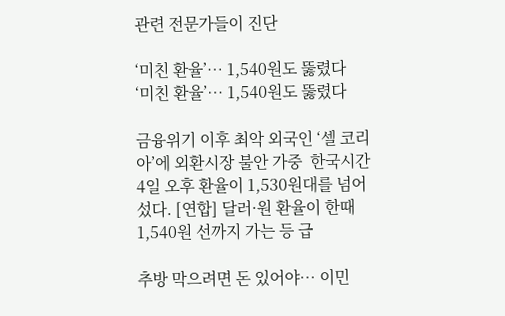관련 전문가들이 진단

‘미친 환율’… 1,540원도 뚫렸다
‘미친 환율’… 1,540원도 뚫렸다

금융위기 이후 최악 외국인 ‘셀 코리아’에 외환시장 불안 가중  한국시간 4일 오후 환율이 1,530원대를 넘어섰다. [연합] 달러·원 환율이 한때 1,540원 선까지 가는 등 급

추방 막으려면 돈 있어야… 이민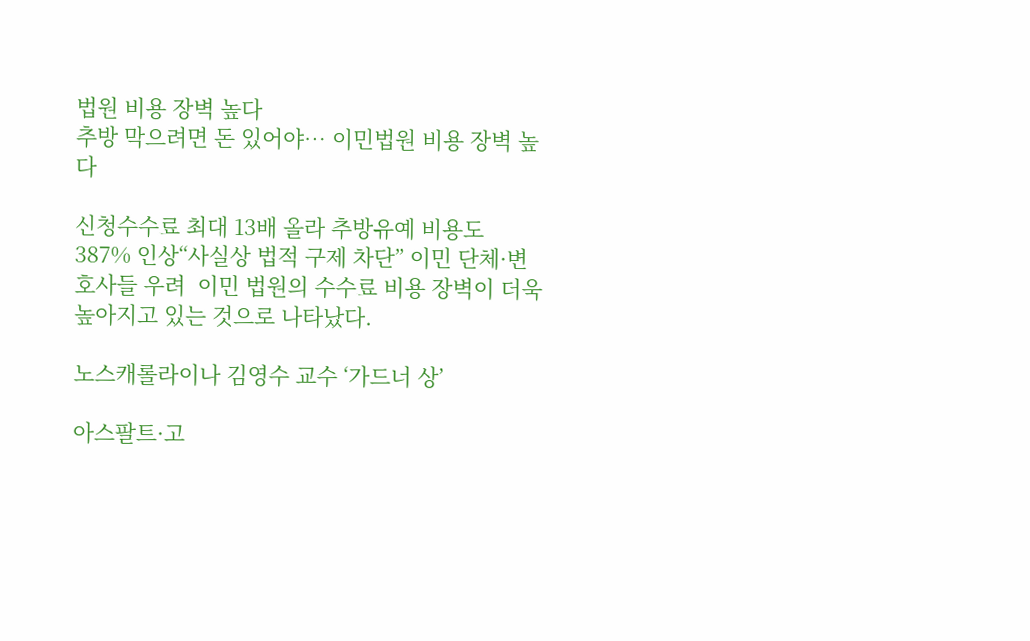법원 비용 장벽 높다
추방 막으려면 돈 있어야… 이민법원 비용 장벽 높다

신청수수료 최대 13배 올라 추방유예 비용도 387% 인상“사실상 법적 구제 차단” 이민 단체·변호사들 우려  이민 법원의 수수료 비용 장벽이 더욱 높아지고 있는 것으로 나타났다.

노스캐롤라이나 김영수 교수 ‘가드너 상’

아스팔트·고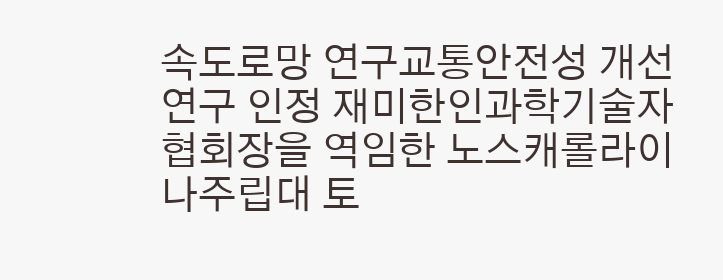속도로망 연구교통안전성 개선 연구 인정 재미한인과학기술자협회장을 역임한 노스캐롤라이나주립대 토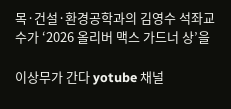목·건설·환경공학과의 김영수 석좌교수가 ‘2026 올리버 맥스 가드너 상’을

이상무가 간다 yotube 채널